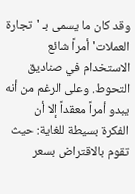وقد كان ما يسمى بـ 'تجارة العملات' أمراً شائع الاستخدام في صناديق التحوط. وعلى الرغم من أنه يبدو أمراً معقداً إلا أن الفكرة بسيطة للغاية: حيث تقوم بالاقتراض بسعر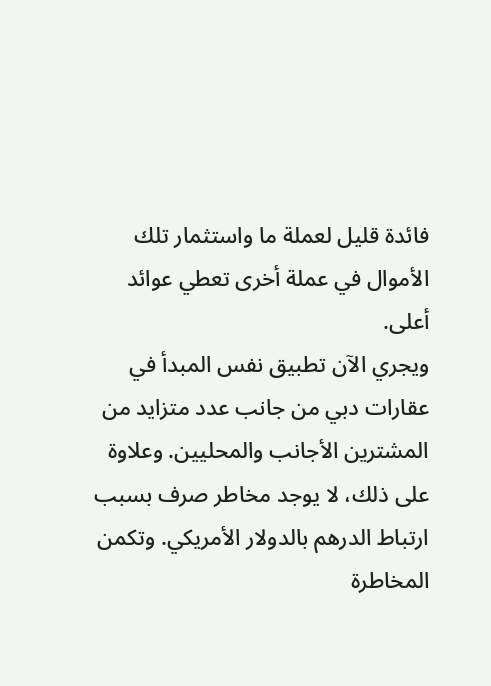فائدة قليل لعملة ما واستثمار تلك الأموال في عملة أخرى تعطي عوائد أعلى.
ويجري الآن تطبيق نفس المبدأ في عقارات دبي من جانب عدد متزايد من المشترين الأجانب والمحليين. وعلاوة على ذلك، لا يوجد مخاطر صرف بسبب ارتباط الدرهم بالدولار الأمريكي. وتكمن المخاطرة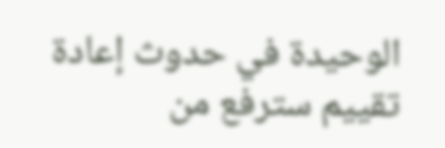الوحيدة في حدوث إعادة تقييم سترفع من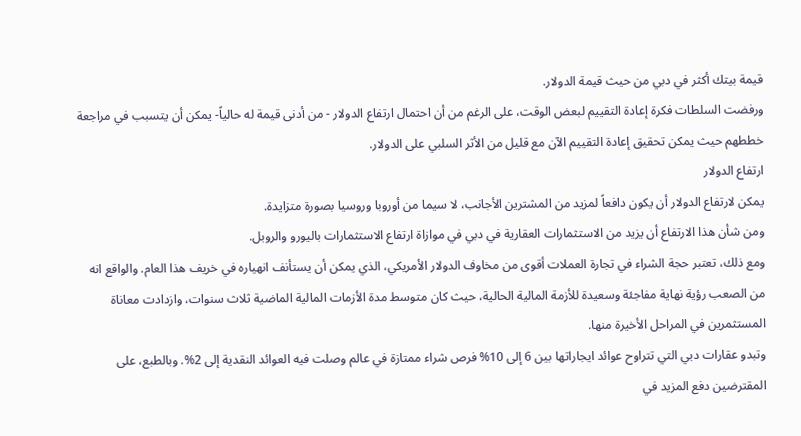قيمة بيتك أكثر في دبي من حيث قيمة الدولار.
ورفضت السلطات فكرة إعادة التقييم لبعض الوقت، على الرغم من أن احتمال ارتفاع الدولار - من أدنى قيمة له حالياً- يمكن أن يتسبب في مراجعة خططهم حيث يمكن تحقيق إعادة التقييم الآن مع قليل من الأثر السلبي على الدولار.
ارتفاع الدولار
يمكن لارتفاع الدولار أن يكون دافعاً لمزيد من المشترين الأجانب، لا سيما من أوروبا وروسيا بصورة متزايدة.
ومن شأن هذا الارتفاع أن يزيد من الاستثمارات العقارية في دبي في موازاة ارتفاع الاستثمارات باليورو والروبل.
ومع ذلك، تعتبر حجة الشراء في تجارة العملات أقوى من مخاوف الدولار الأمريكي، الذي يمكن أن يستأنف انهياره في خريف هذا العام. والواقع انه من الصعب رؤية نهاية مفاجئة وسعيدة للأزمة المالية الحالية، حيث كان متوسط مدة الأزمات المالية الماضية ثلاث سنوات، وازدادت معاناة المستثمرين في المراحل الأخيرة منها.
وتبدو عقارات دبي التي تتراوح عوائد ايجاراتها بين 6 إلى 10% فرص شراء ممتازة في عالم وصلت فيه العوائد النقدية إلى 2%. وبالطبع، على المقترضين دفع المزيد في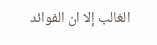الغالب إلا ان الفوائد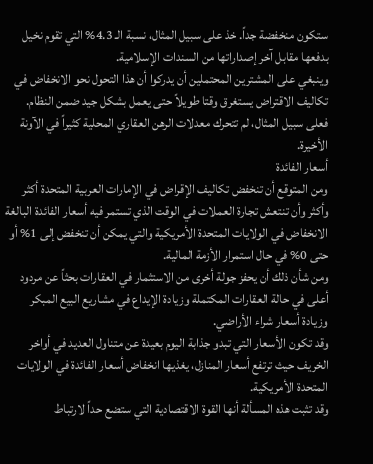ستكون منخفضة جداً. خذ على سبيل المثال، نسبة الـ 4.3% التي تقوم نخيل بدفعها مقابل آخر إصداراتها من السندات الإسلامية.
وينبغي على المشترين المحتملين أن يدركوا أن هذا التحول نحو الانخفاض في تكاليف الاقتراض يستغرق وقتا طويلاً حتى يعمل بشكل جيد ضمن النظام. فعلى سبيل المثال، لم تتحرك معدلات الرهن العقاري المحلية كثيراً في الآونة الأخيرة.
أسعار الفائدة
ومن المتوقع أن تنخفض تكاليف الإقراض في الإمارات العربية المتحدة أكثر وأكثر وأن تنتعش تجارة العملات في الوقت الذي تستمر فيه أسعار الفائدة البالغة الانخفاض في الولايات المتحدة الأمريكية والتي يمكن أن تنخفض إلى 1% أو حتى 0% في حال استمرار الأزمة المالية.
ومن شأن ذلك أن يحفز جولة أخرى من الاستثمار في العقارات بحثاً عن مردود أعلى في حالة العقارات المكتملة وزيادة الإيداع في مشاريع البيع المبكر وزيادة أسعار شراء الأراضي.
وقد تكون الأسعار التي تبدو جذابة اليوم بعيدة عن متناول العديد في أواخر الخريف حيث ترتفع أسعار المنازل، يغذيها انخفاض أسعار الفائدة في الولايات المتحدة الأمريكية.
وقد تثبت هذه المسألة أنها القوة الاقتصادية التي ستضع حداً لارتباط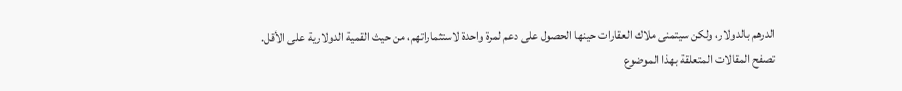الدرهم بالدولار، ولكن سيتمنى ملاك العقارات حينها الحصول على دعم لمرة واحدة لاستثماراتهم، من حيث القمية الدولارية على الأقل.
تصفح المقالات المتعلقة بهذا الموضوع